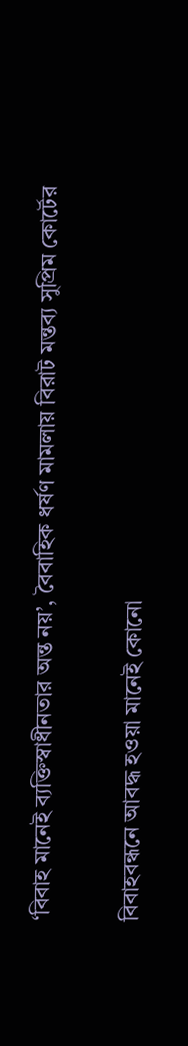‘বিবাহ মানেই ব্যক্তিস্বাধীনতার অন্ত নয়’, বৈবাহিক ধর্ষণ মামলায় বিরাট মন্তব্য সুপ্রিম কোর্টের

বিবাহবন্ধনে আবদ্ধ হওয়া মানেই কোনো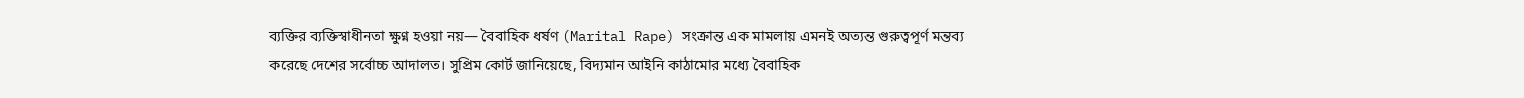ব্যক্তির ব্যক্তিস্বাধীনতা ক্ষুণ্ন হওয়া নয়— বৈবাহিক ধর্ষণ (Marital Rape) সংক্রান্ত এক মামলায় এমনই অত্যন্ত গুরুত্বপূর্ণ মন্তব্য করেছে দেশের সর্বোচ্চ আদালত। সুপ্রিম কোর্ট জানিয়েছে, বিদ্যমান আইনি কাঠামোর মধ্যে বৈবাহিক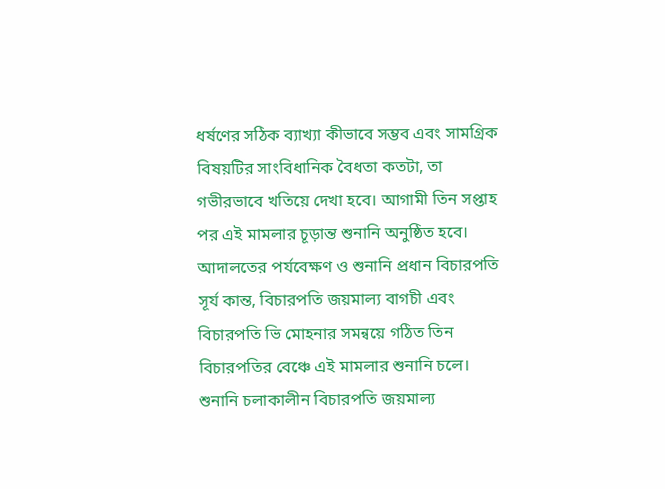ধর্ষণের সঠিক ব্যাখ্যা কীভাবে সম্ভব এবং সামগ্রিক বিষয়টির সাংবিধানিক বৈধতা কতটা, তা গভীরভাবে খতিয়ে দেখা হবে। আগামী তিন সপ্তাহ পর এই মামলার চূড়ান্ত শুনানি অনুষ্ঠিত হবে।
আদালতের পর্যবেক্ষণ ও শুনানি প্রধান বিচারপতি সূর্য কান্ত, বিচারপতি জয়মাল্য বাগচী এবং বিচারপতি ভি মোহনার সমন্বয়ে গঠিত তিন বিচারপতির বেঞ্চে এই মামলার শুনানি চলে। শুনানি চলাকালীন বিচারপতি জয়মাল্য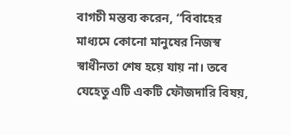বাগচী মন্তব্য করেন, “বিবাহের মাধ্যমে কোনো মানুষের নিজস্ব স্বাধীনতা শেষ হয়ে যায় না। তবে যেহেতু এটি একটি ফৌজদারি বিষয়,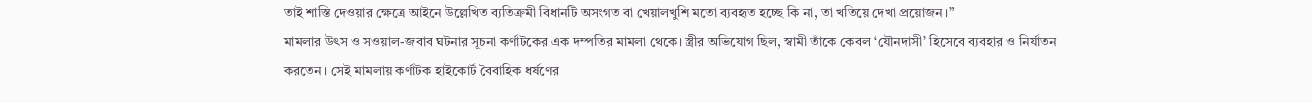তাই শাস্তি দেওয়ার ক্ষেত্রে আইনে উল্লেখিত ব্যতিক্রমী বিধানটি অসংগত বা খেয়ালখুশি মতো ব্যবহৃত হচ্ছে কি না, তা খতিয়ে দেখা প্রয়োজন।”
মামলার উৎস ও সওয়াল-জবাব ঘটনার সূচনা কর্ণাটকের এক দম্পতির মামলা থেকে। স্ত্রীর অভিযোগ ছিল, স্বামী তাঁকে কেবল ‘যৌনদাসী’ হিসেবে ব্যবহার ও নির্যাতন করতেন। সেই মামলায় কর্ণাটক হাইকোর্ট বৈবাহিক ধর্ষণের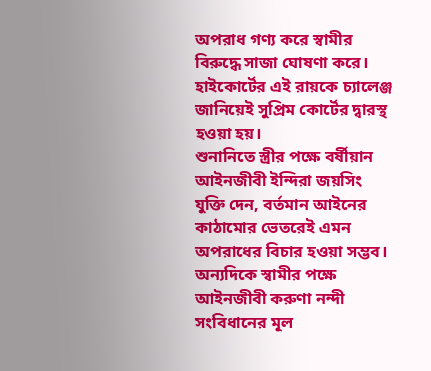অপরাধ গণ্য করে স্বামীর বিরুদ্ধে সাজা ঘোষণা করে। হাইকোর্টের এই রায়কে চ্যালেঞ্জ জানিয়েই সুপ্রিম কোর্টের দ্বারস্থ হওয়া হয়।
শুনানিতে স্ত্রীর পক্ষে বর্ষীয়ান আইনজীবী ইন্দিরা জয়সিং যুক্তি দেন, বর্তমান আইনের কাঠামোর ভেতরেই এমন অপরাধের বিচার হওয়া সম্ভব। অন্যদিকে স্বামীর পক্ষে আইনজীবী করুণা নন্দী সংবিধানের মূল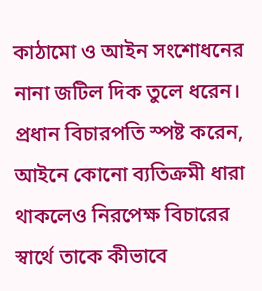কাঠামো ও আইন সংশোধনের নানা জটিল দিক তুলে ধরেন। প্রধান বিচারপতি স্পষ্ট করেন, আইনে কোনো ব্যতিক্রমী ধারা থাকলেও নিরপেক্ষ বিচারের স্বার্থে তাকে কীভাবে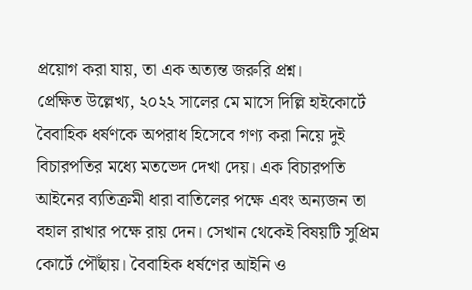প্রয়োগ করা যায়, তা এক অত্যন্ত জরুরি প্রশ্ন।
প্রেক্ষিত উল্লেখ্য, ২০২২ সালের মে মাসে দিল্লি হাইকোর্টে বৈবাহিক ধর্ষণকে অপরাধ হিসেবে গণ্য করা নিয়ে দুই বিচারপতির মধ্যে মতভেদ দেখা দেয়। এক বিচারপতি আইনের ব্যতিক্রমী ধারা বাতিলের পক্ষে এবং অন্যজন তা বহাল রাখার পক্ষে রায় দেন। সেখান থেকেই বিষয়টি সুপ্রিম কোর্টে পৌঁছায়। বৈবাহিক ধর্ষণের আইনি ও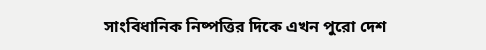সাংবিধানিক নিষ্পত্তির দিকে এখন পুরো দেশ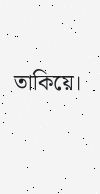তাকিয়ে।